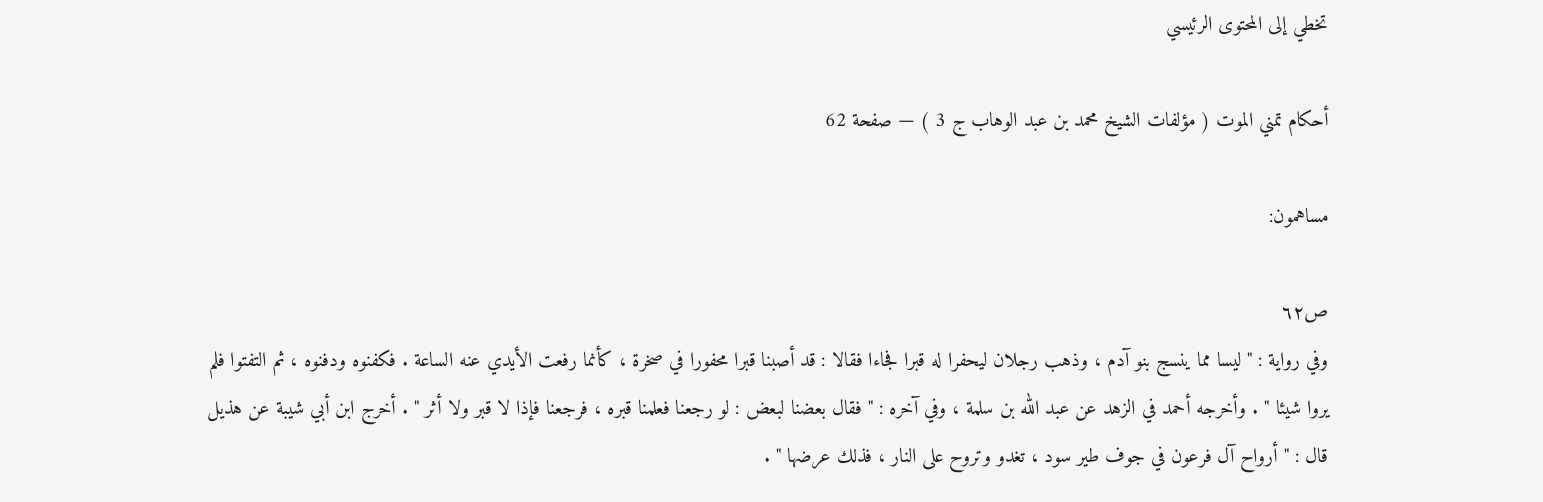تخطي إلى المحتوى الرئيسي

أحكام تمني الموت ( مؤلفات الشيخ محمد بن عبد الوهاب ج 3 ) — صفحة 62

مساهمون:

ص٦٢
وفي رواية : " ليسا مما ينسج بنو آدم ، وذهب رجلان ليحفرا له قبرا فجاءا فقالا : قد أصبنا قبرا محفورا في صخرة ، كأنما رفعت الأيدي عنه الساعة . فكفنوه ودفنوه ، ثم التفتوا فلم يروا شيئا " . وأخرجه أحمد في الزهد عن عبد الله بن سلمة ، وفي آخره : " فقال بعضنا لبعض : لو رجعنا فعلمنا قبره ، فرجعنا فإذا لا قبر ولا أثر " . أخرج ابن أبي شيبة عن هذيل قال : " أرواح آل فرعون في جوف طير سود ، تغدو وتروح على النار ، فذلك عرضها " .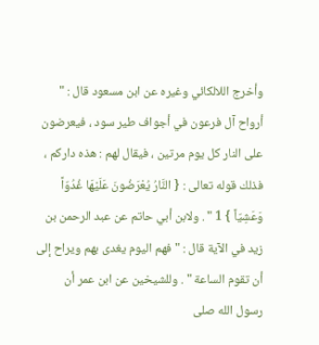وأخرج اللالكائي وغيره عن ابن مسعود قال : " أرواح آل فرعون في أجواف طير سود ، فيعرضون على النار كل يوم مرتين ، فيقال لهم : هذه داركم ، فذلك قوله تعالى : { النَّارُ يُعْرَضُونَ عَلَيْهَا غُدُوّاً وَعَشِيّاً } 1 " . ولابن أبي حاتم عن عبد الرحمن بن زيد في الآية قال : " فهم اليوم يغدى بهم ويراح إلى أن تقوم الساعة " . وللشيخين عن ابن عمر أن رسول الله صلى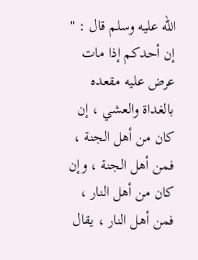الله عليه وسلم قال : " إن أحدكم إذا مات عرض عليه مقعده بالغداة والعشي ، إن كان من أهل الجنة ، فمن أهل الجنة ، وإن كان من أهل النار ، فمن أهل النار ، يقال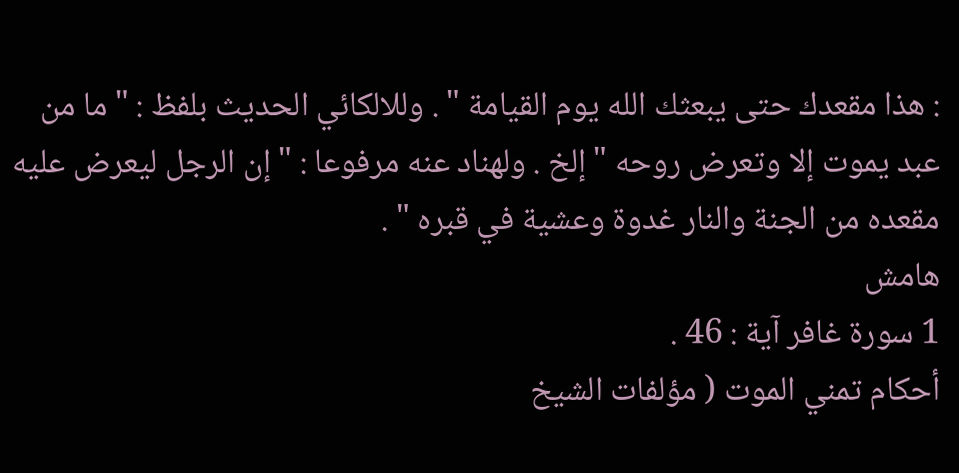: هذا مقعدك حتى يبعثك الله يوم القيامة " . وللالكائي الحديث بلفظ : " ما من عبد يموت إلا وتعرض روحه " إلخ . ولهناد عنه مرفوعا : " إن الرجل ليعرض عليه مقعده من الجنة والنار غدوة وعشية في قبره " .
هامش
1 سورة غافر آية : 46 .
أحكام تمني الموت ( مؤلفات الشيخ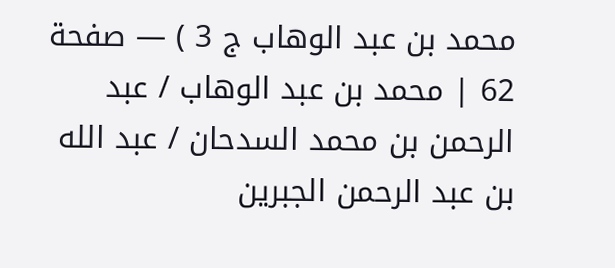محمد بن عبد الوهاب ج 3 ) — صفحة 62 | محمد بن عبد الوهاب / عبد الرحمن بن محمد السدحان / عبد الله بن عبد الرحمن الجبرين